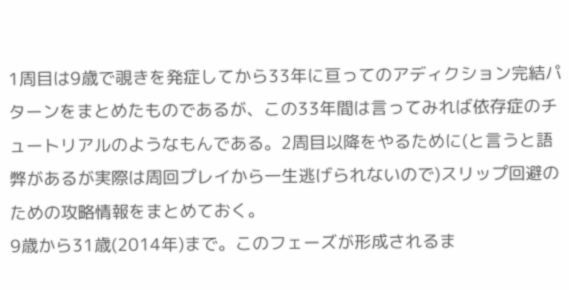1周目は9歳で覗きを発症してから33年に亘ってのアディクション完結パターンをまとめたものであるが、この33年間は言ってみれば依存症のチュートリアルのようなもんである。2周目以降をやるために(と言うと語弊があるが実際は周回プレイから一生逃げられないので)スリップ回避のための攻略情報をまとめておく。
9歳から31歳(2014年)まで。このフェーズが形成されるま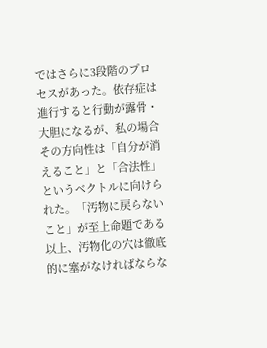ではさらに3段階のプロセスがあった。依存症は進行すると行動が露骨・大胆になるが、私の場合その方向性は「自分が消えること」と「合法性」というベクトルに向けられた。「汚物に戻らないこと」が至上命題である以上、汚物化の穴は徹底的に塞がなければならな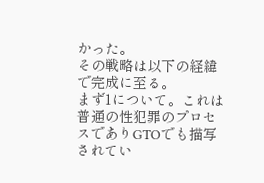かった。
その戦略は以下の経緯で完成に至る。
まず1について。これは普通の性犯罪のプロセスでありGTOでも描写されてい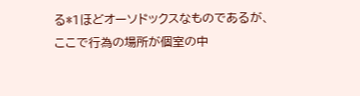る*1ほどオーソドックスなものであるが、ここで行為の場所が個室の中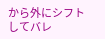から外にシフトしてバレ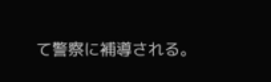て警察に補導される。